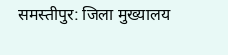समस्तीपुर: जिला मुख्यालय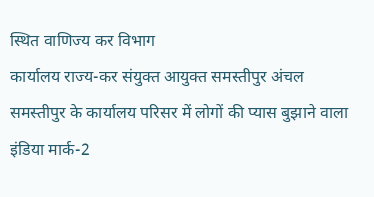स्थित वाणिज्य कर विभाग
कार्यालय राज्य-कर संयुक्त आयुक्त समस्तीपुर अंचल समस्तीपुर के कार्यालय परिसर में लोगों की प्यास बुझाने वाला इंडिया मार्क-2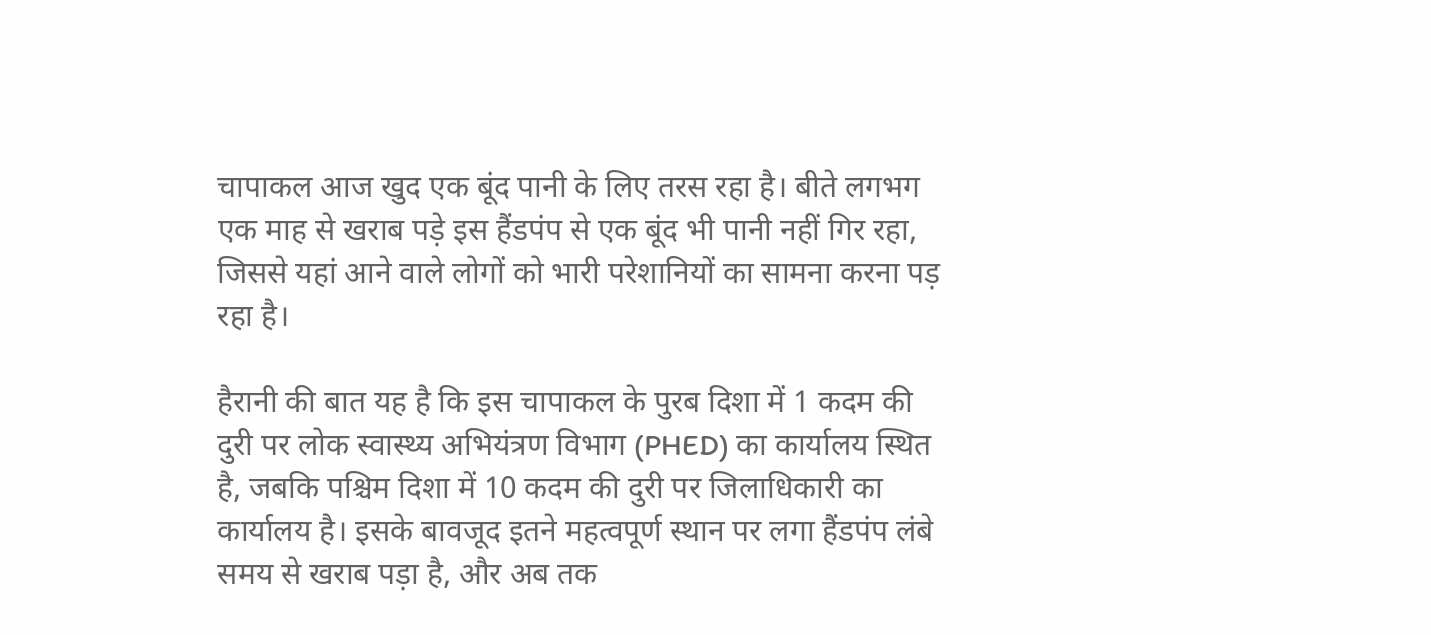चापाकल आज खुद एक बूंद पानी के लिए तरस रहा है। बीते लगभग एक माह से खराब पड़े इस हैंडपंप से एक बूंद भी पानी नहीं गिर रहा, जिससे यहां आने वाले लोगों को भारी परेशानियों का सामना करना पड़ रहा है।

हैरानी की बात यह है कि इस चापाकल के पुरब दिशा में 1 कदम की दुरी पर लोक स्वास्थ्य अभियंत्रण विभाग (PHED) का कार्यालय स्थित है, जबकि पश्चिम दिशा में 10 कदम की दुरी पर जिलाधिकारी का कार्यालय है। इसके बावजूद इतने महत्वपूर्ण स्थान पर लगा हैंडपंप लंबे समय से खराब पड़ा है, और अब तक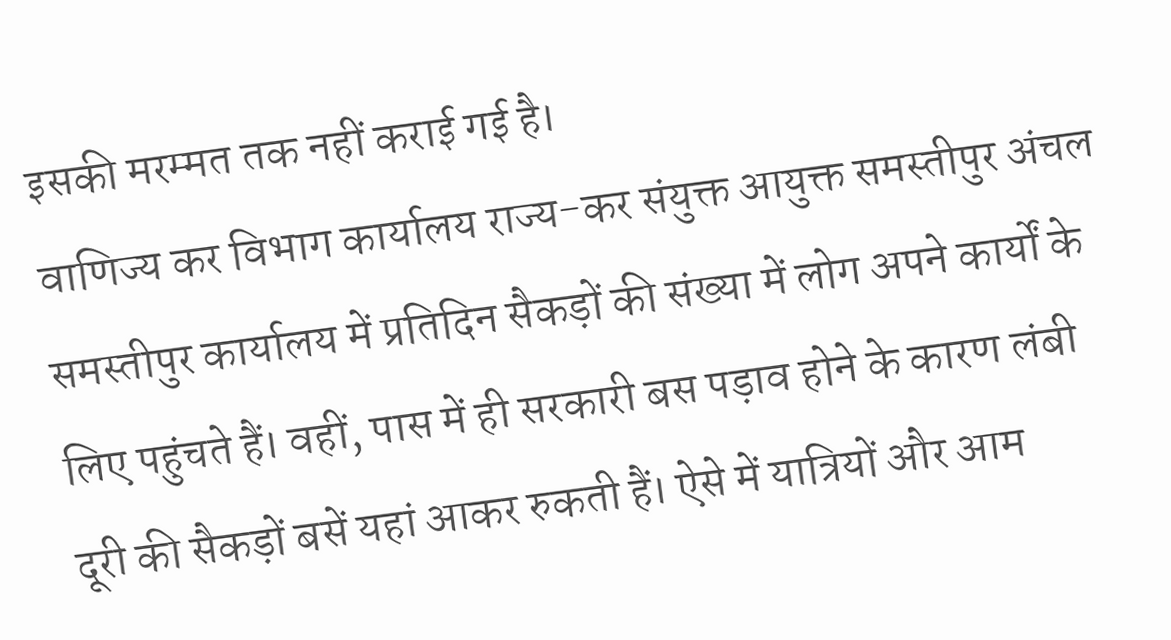इसकी मरम्मत तक नहीं कराई गई है।
वाणिज्य कर विभाग कार्यालय राज्य-कर संयुक्त आयुक्त समस्तीपुर अंचल समस्तीपुर कार्यालय में प्रतिदिन सैकड़ों की संख्या में लोग अपने कार्यों के लिए पहुंचते हैं। वहीं, पास में ही सरकारी बस पड़ाव होने के कारण लंबी दूरी की सैकड़ों बसें यहां आकर रुकती हैं। ऐसे में यात्रियों और आम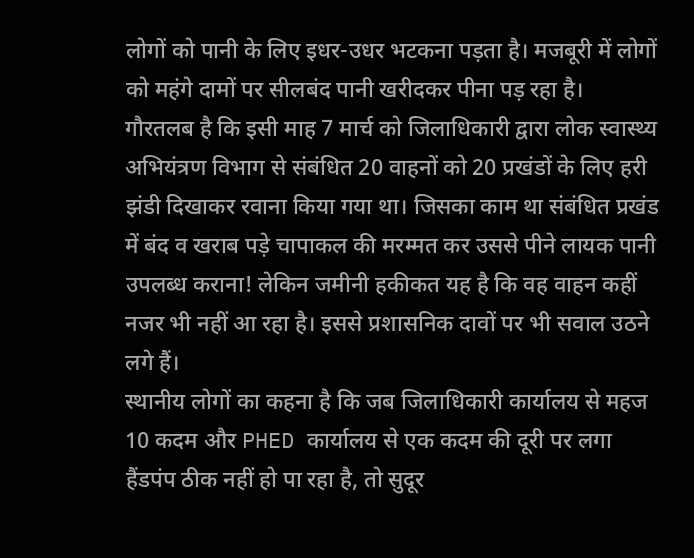लोगों को पानी के लिए इधर-उधर भटकना पड़ता है। मजबूरी में लोगों को महंगे दामों पर सीलबंद पानी खरीदकर पीना पड़ रहा है।
गौरतलब है कि इसी माह 7 मार्च को जिलाधिकारी द्वारा लोक स्वास्थ्य अभियंत्रण विभाग से संबंधित 20 वाहनों को 20 प्रखंडों के लिए हरी झंडी दिखाकर रवाना किया गया था। जिसका काम था संबंधित प्रखंड में बंद व खराब पड़े चापाकल की मरम्मत कर उससे पीने लायक पानी उपलब्ध कराना! लेकिन जमीनी हकीकत यह है कि वह वाहन कहीं नजर भी नहीं आ रहा है। इससे प्रशासनिक दावों पर भी सवाल उठने लगे हैं।
स्थानीय लोगों का कहना है कि जब जिलाधिकारी कार्यालय से महज 10 कदम और PHED कार्यालय से एक कदम की दूरी पर लगा हैंडपंप ठीक नहीं हो पा रहा है, तो सुदूर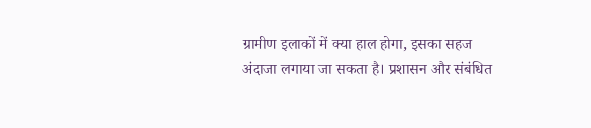ग्रामीण इलाकों में क्या हाल होगा, इसका सहज अंदाजा लगाया जा सकता है। प्रशासन और संबंधित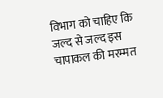विभाग को चाहिए कि जल्द से जल्द इस चापाकल की मरम्मत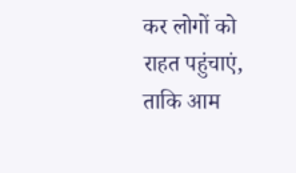कर लोगों को राहत पहुंचाएं, ताकि आम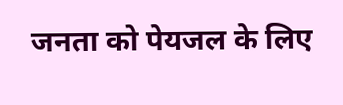जनता को पेयजल के लिए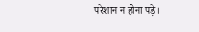परेशान न होना पड़े।